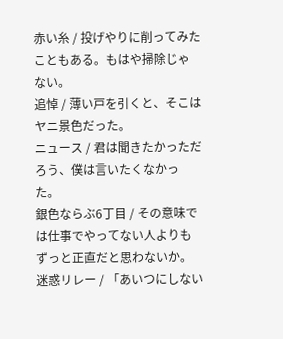赤い糸 / 投げやりに削ってみたこともある。もはや掃除じゃない。
追悼 / 薄い戸を引くと、そこはヤニ景色だった。
ニュース / 君は聞きたかっただろう、僕は言いたくなかった。
銀色ならぶ6丁目 / その意味では仕事でやってない人よりもずっと正直だと思わないか。
迷惑リレー / 「あいつにしない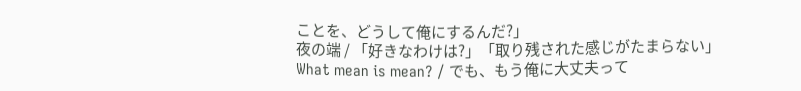ことを、どうして俺にするんだ?」
夜の端 / 「好きなわけは?」「取り残された感じがたまらない」
What mean is mean? / でも、もう俺に大丈夫って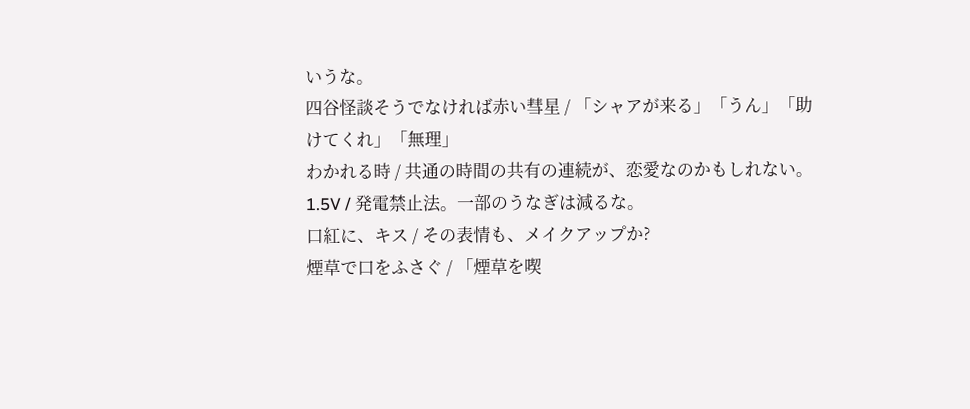いうな。
四谷怪談そうでなければ赤い彗星 / 「シャアが来る」「うん」「助けてくれ」「無理」
わかれる時 / 共通の時間の共有の連続が、恋愛なのかもしれない。
1.5V / 発電禁止法。一部のうなぎは減るな。
口紅に、キス / その表情も、メイクアップか?
煙草で口をふさぐ / 「煙草を喫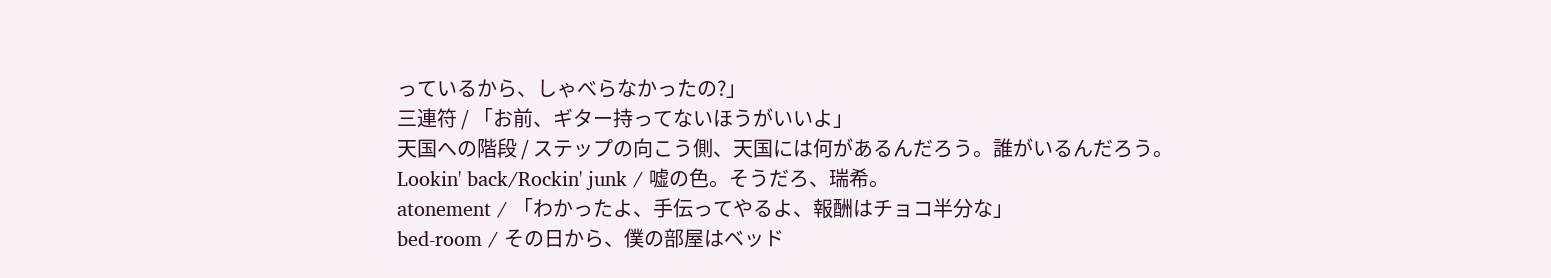っているから、しゃべらなかったの?」
三連符 / 「お前、ギター持ってないほうがいいよ」
天国への階段 / ステップの向こう側、天国には何があるんだろう。誰がいるんだろう。
Lookin' back/Rockin' junk / 嘘の色。そうだろ、瑞希。
atonement / 「わかったよ、手伝ってやるよ、報酬はチョコ半分な」
bed-room / その日から、僕の部屋はベッド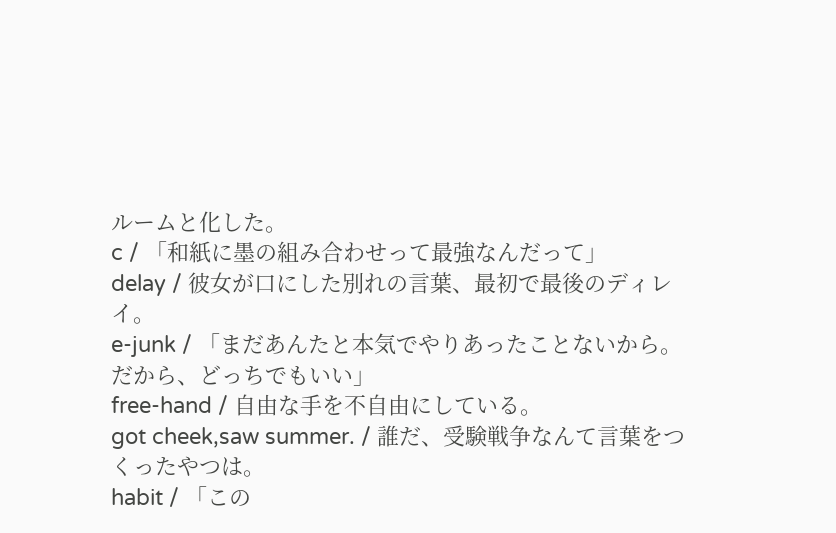ルームと化した。
c / 「和紙に墨の組み合わせって最強なんだって」
delay / 彼女が口にした別れの言葉、最初で最後のディレイ。
e-junk / 「まだあんたと本気でやりあったことないから。だから、どっちでもいい」
free-hand / 自由な手を不自由にしている。
got cheek,saw summer. / 誰だ、受験戦争なんて言葉をつくったやつは。
habit / 「この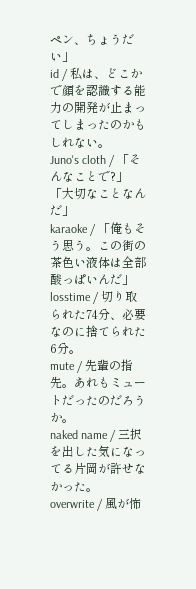ペン、ちょうだい」
id / 私は、どこかで顔を認識する能力の開発が止まってしまったのかもしれない。
Juno's cloth / 「そんなことで?」「大切なことなんだ」
karaoke / 「俺もそう思う。この街の茶色い液体は全部酸っぱいんだ」
losstime / 切り取られた74分、必要なのに捨てられた6分。
mute / 先輩の指先。あれもミュートだったのだろうか。
naked name / 三択を出した気になってる片岡が許せなかった。
overwrite / 風が怖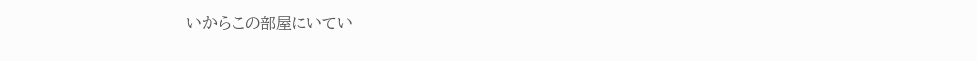いからこの部屋にいてい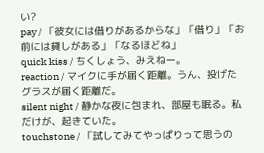い?
pay / 「彼女には借りがあるからな」「借り」「お前には貸しがある」「なるほどね」
quick kiss / ちくしょう、みえねー。
reaction / マイクに手が届く距離。うん、投げたグラスが届く距離だ。
silent night / 静かな夜に包まれ、部屋も眠る。私だけが、起きていた。
touchstone / 「試してみてやっぱりって思うの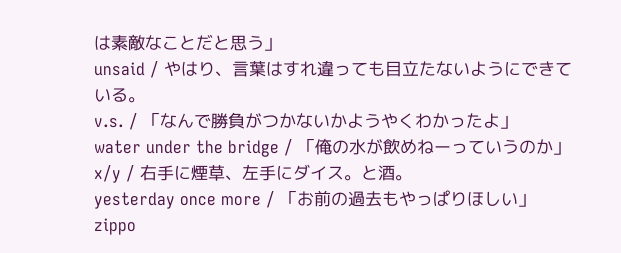は素敵なことだと思う」
unsaid / やはり、言葉はすれ違っても目立たないようにできている。
v.s. / 「なんで勝負がつかないかようやくわかったよ」
water under the bridge / 「俺の水が飲めねーっていうのか」
x/y / 右手に煙草、左手にダイス。と酒。
yesterday once more / 「お前の過去もやっぱりほしい」
zippo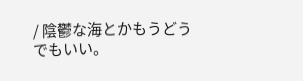/ 陰鬱な海とかもうどうでもいい。